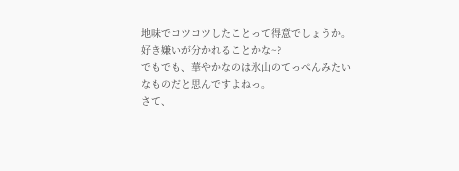地味でコツコツしたことって得意でしょうか。
好き嫌いが分かれることかな~?
でもでも、華やかなのは氷山のてっぺんみたいなものだと思んですよねっ。
さて、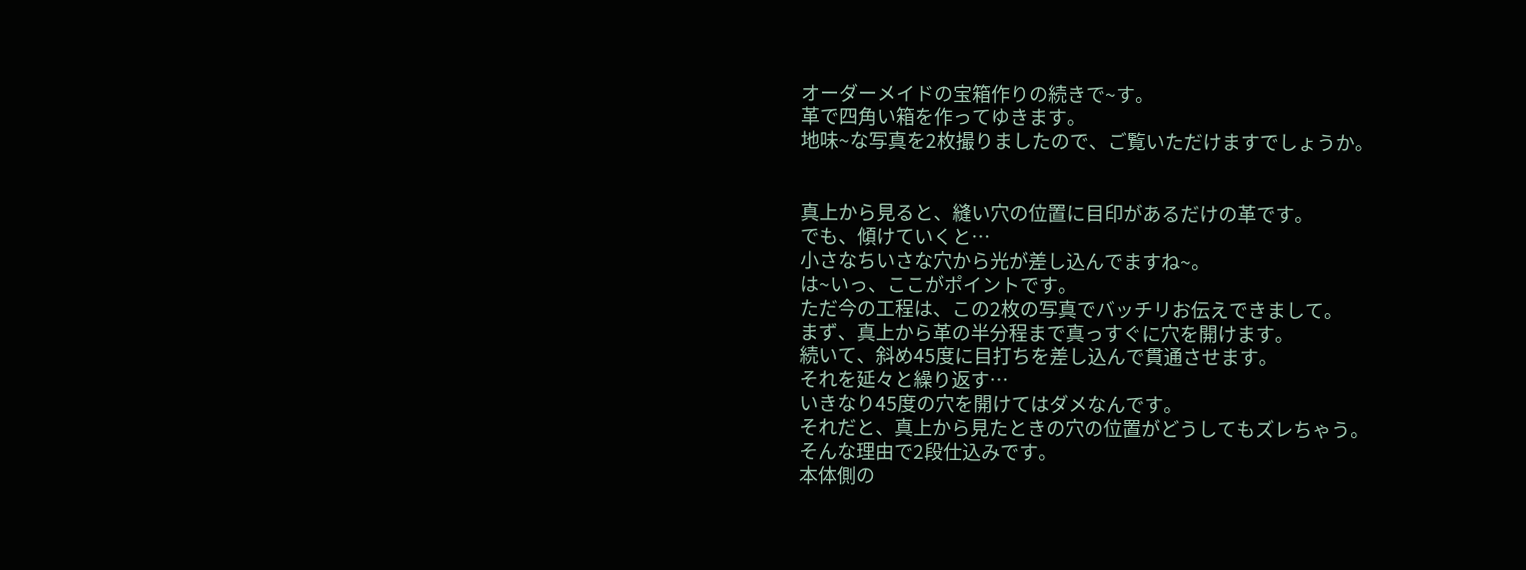オーダーメイドの宝箱作りの続きで~す。
革で四角い箱を作ってゆきます。
地味~な写真を2枚撮りましたので、ご覧いただけますでしょうか。


真上から見ると、縫い穴の位置に目印があるだけの革です。
でも、傾けていくと…
小さなちいさな穴から光が差し込んでますね~。
は~いっ、ここがポイントです。
ただ今の工程は、この2枚の写真でバッチリお伝えできまして。
まず、真上から革の半分程まで真っすぐに穴を開けます。
続いて、斜め45度に目打ちを差し込んで貫通させます。
それを延々と繰り返す…
いきなり45度の穴を開けてはダメなんです。
それだと、真上から見たときの穴の位置がどうしてもズレちゃう。
そんな理由で2段仕込みです。
本体側の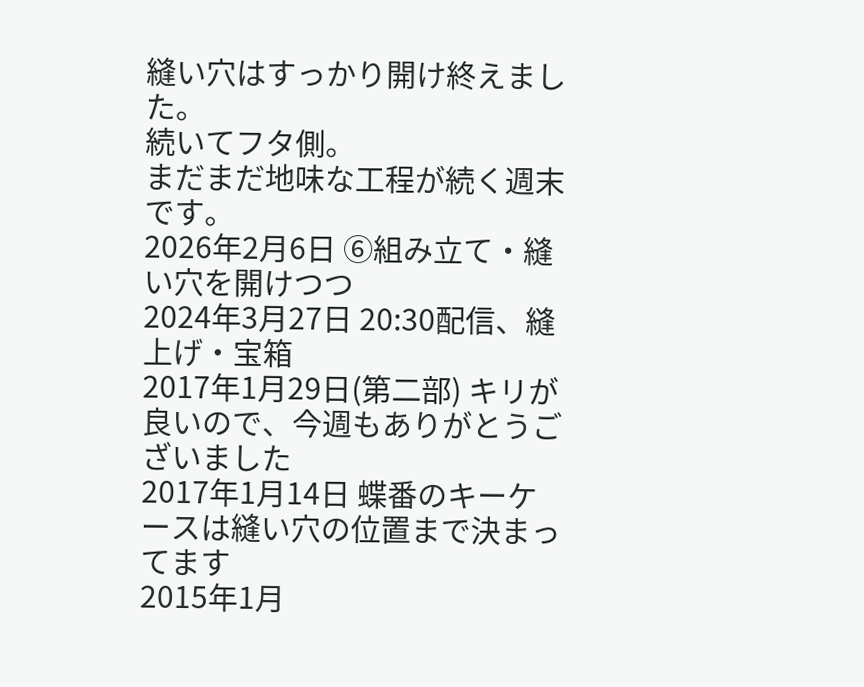縫い穴はすっかり開け終えました。
続いてフタ側。
まだまだ地味な工程が続く週末です。
2026年2月6日 ⑥組み立て・縫い穴を開けつつ
2024年3月27日 20:30配信、縫上げ・宝箱
2017年1月29日(第二部) キリが良いので、今週もありがとうございました
2017年1月14日 蝶番のキーケースは縫い穴の位置まで決まってます
2015年1月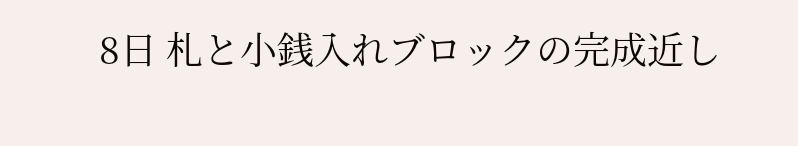8日 札と小銭入れブロックの完成近し